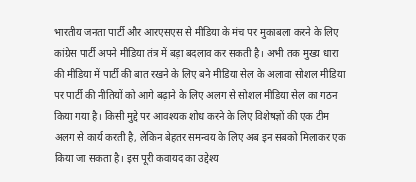भारतीय जनता पार्टी और आरएसएस से मीडिया के मंच पर मुकाबला करने के लिए कांग्रेस पार्टी अपने मीडिया तंत्र में बड़ा बदलाव कर सकती है। अभी तक मुख्य धारा की मीडिया में पार्टी की बात रखने के लिए बने मीडिया सेल के अलावा सोशल मीडिया पर पार्टी की नीतियों को आगे बढ़ाने के लिए अलग से सोशल मीडिया सेल का गठन किया गया है। किसी मुद्दे पर आवश्यक शोध करने के लिए विशेषज्ञों की एक टीम अलग से कार्य करती है, लेकिन बेहतर समन्वय के लिए अब इन सबको मिलाकर एक किया जा सकता है। इस पूरी कवायद का उद्देश्य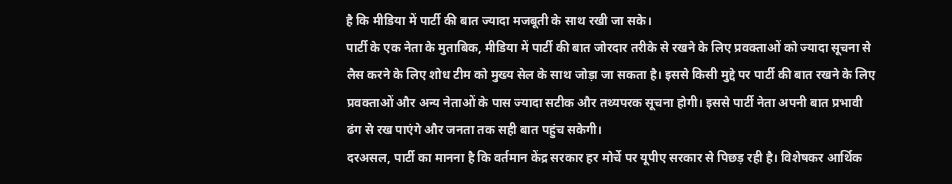है कि मीडिया में पार्टी की बात ज्यादा मजबूती के साथ रखी जा सके।
पार्टी के एक नेता के मुताबिक, मीडिया में पार्टी की बात जोरदार तरीके से रखने के लिए प्रवक्ताओं को ज्यादा सूचना से लैस करने के लिए शोध टीम को मुख्य सेल के साथ जोड़ा जा सकता है। इससे किसी मुद्दे पर पार्टी की बात रखने के लिए प्रवक्ताओं और अन्य नेताओं के पास ज्यादा सटीक और तथ्यपरक सूचना होगी। इससे पार्टी नेता अपनी बात प्रभावी ढंग से रख पाएंगे और जनता तक सही बात पहुंच सकेगी।
दरअसल, पार्टी का मानना है कि वर्तमान केंद्र सरकार हर मोर्चे पर यूपीए सरकार से पिछड़ रही है। विशेषकर आर्थिक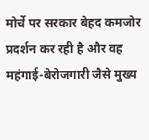मोर्चे पर सरकार बेहद कमजोर प्रदर्शन कर रही है और वह महंगाई-बेरोजगारी जैसे मुख्य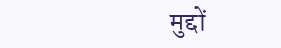मुद्दों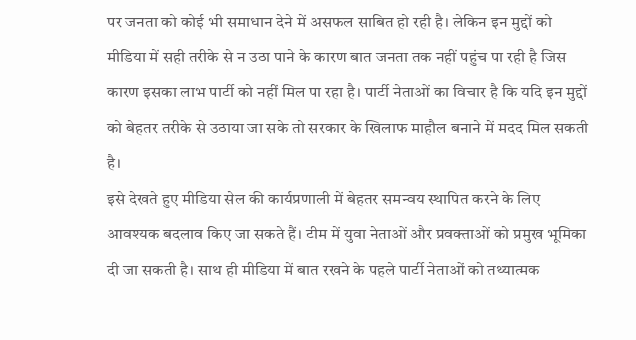पर जनता को कोई भी समाधान देने में असफल साबित हो रही है। लेकिन इन मुद्दों को मीडिया में सही तरीके से न उठा पाने के कारण बात जनता तक नहीं पहुंच पा रही है जिस कारण इसका लाभ पार्टी को नहीं मिल पा रहा है। पार्टी नेताओं का विचार है कि यदि इन मुद्दों को बेहतर तरीके से उठाया जा सके तो सरकार के खिलाफ माहौल बनाने में मदद मिल सकती है।
इसे देखते हुए मीडिया सेल की कार्यप्रणाली में बेहतर समन्वय स्थापित करने के लिए आवश्यक बदलाव किए जा सकते हैं। टीम में युवा नेताओं और प्रवक्ताओं को प्रमुख भूमिका दी जा सकती है। साथ ही मीडिया में बात रखने के पहले पार्टी नेताओं को तथ्यात्मक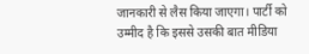जानकारी से लैस किया जाएगा। पार्टी को उम्मीद है कि इससे उसकी बात मीडिया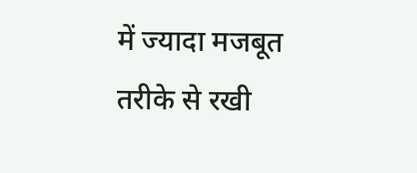में ज्यादा मजबूत तरीके से रखी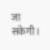जा सकेगी।